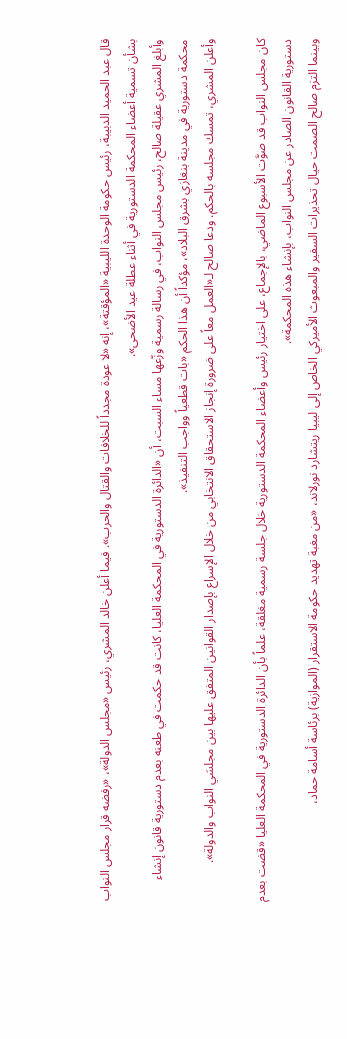قال عبد الحميد الدبيبة، رئيس حكومة الوحدة الليبية «المؤقتة»، إنه «لا عودة مجدداً للخلافات والقتال والحرب». فيما أعلن خالد المشري، رئيس «مجلس الدولة»، «رفضه قرار مجلس النواب بشأن تسمية أعضاء المحكمة الدستورية في أثناء عطلة عيد الأضحى».
وأبلغ المشري عقيلة صالح، رئيس مجلس النواب، في رسالة رسمية وزّعها مساء السبت، أن «الدائرة الدستورية في المحكمة العليا، كانت قد حكمت في طعنه بعدم دستورية قانون إنشاء محكمة دستورية في مدينة بنغازي بشرق البلاد»، مؤكداً أن هذا الحكم «بات قطعياً وواجب التنفيذ».
وأعلن المشري، تمسك مجلسه بالحكم. ودعا صالح لـ«العمل معاً على ضرورة إنجاز الاستحقاق الانتخابي من خلال الإسراع بإصدار القوانين المتفق عليها بين مجلسَي النواب والدولة».

كان مجلس النواب قد صوَّت الأسبوع الماضي، بالإجماع، على اختيار رئيس وأعضاء المحكمة الدستورية خلال جلسة رسمية مغلقة، علماً بأن الدائرة الدستورية في المحكمة العليا «قضت بعدم دستورية القانون الصادر عن مجلس النواب، بإنشاء هذه المحكمة».
وبينما التزم صالح الصمت حيال تحذيرات السفير والمبعوث الأميركي الخاص إلى ليبيا ريتشارد نورلاند، «من مغبة تهديد حكومة الاستقرار (الموازية) برئاسة أسامة حماد،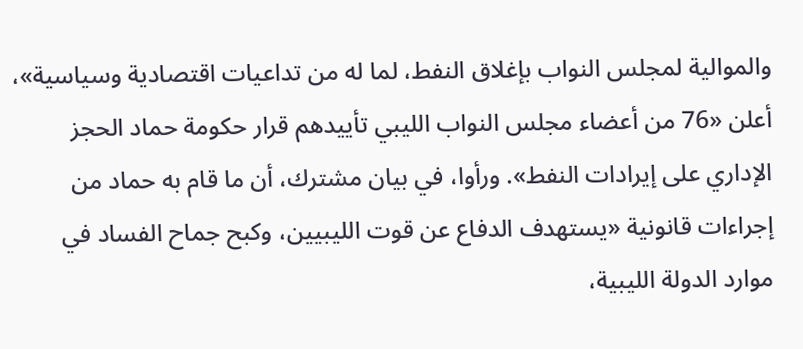والموالية لمجلس النواب بإغلاق النفط، لما له من تداعيات اقتصادية وسياسية»، أعلن «76 من أعضاء مجلس النواب الليبي تأييدهم قرار حكومة حماد الحجز الإداري على إيرادات النفط». ورأوا، في بيان مشترك، أن ما قام به حماد من إجراءات قانونية «يستهدف الدفاع عن قوت الليبيين، وكبح جماح الفساد في موارد الدولة الليبية،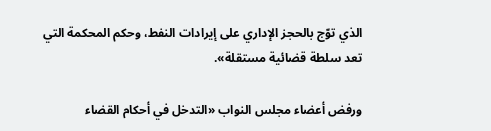الذي توّج بالحجز الإداري على إيرادات النفط، وحكم المحكمة التي تعد سلطة قضائية مستقلة».

ورفض أعضاء مجلس النواب «التدخل في أحكام القضاء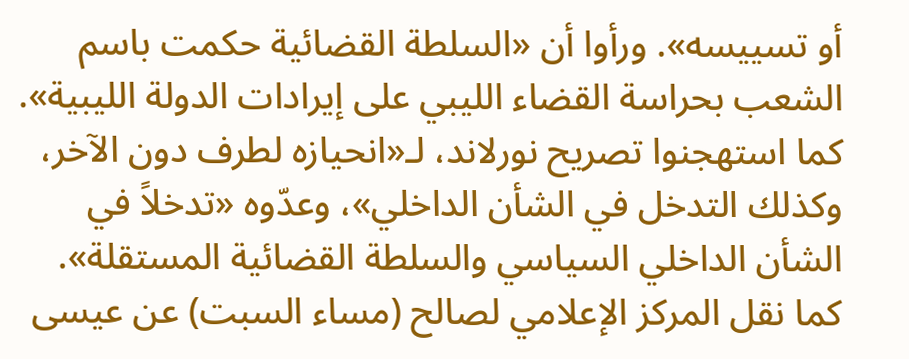أو تسييسه». ورأوا أن «السلطة القضائية حكمت باسم الشعب بحراسة القضاء الليبي على إيرادات الدولة الليبية». كما استهجنوا تصريح نورلاند، لـ«انحيازه لطرف دون الآخر، وكذلك التدخل في الشأن الداخلي»، وعدّوه «تدخلاً في الشأن الداخلي السياسي والسلطة القضائية المستقلة».
كما نقل المركز الإعلامي لصالح (مساء السبت) عن عيسى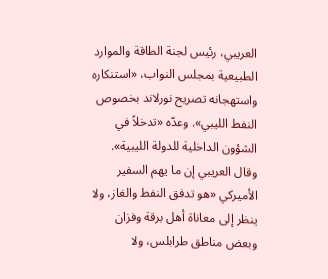العريبي، رئيس لجنة الطاقة والموارد الطبيعية بمجلس النواب، «استنكاره واستهجانه تصريح نورلاند بخصوص النفط الليبي». وعدّه «تدخلاً في الشؤون الداخلية للدولة الليبية».
وقال العريبي إن ما يهم السفير الأميركي «هو تدفق النفط والغاز، ولا ينظر إلى معاناة أهل برقة وفزان وبعض مناطق طرابلس، ولا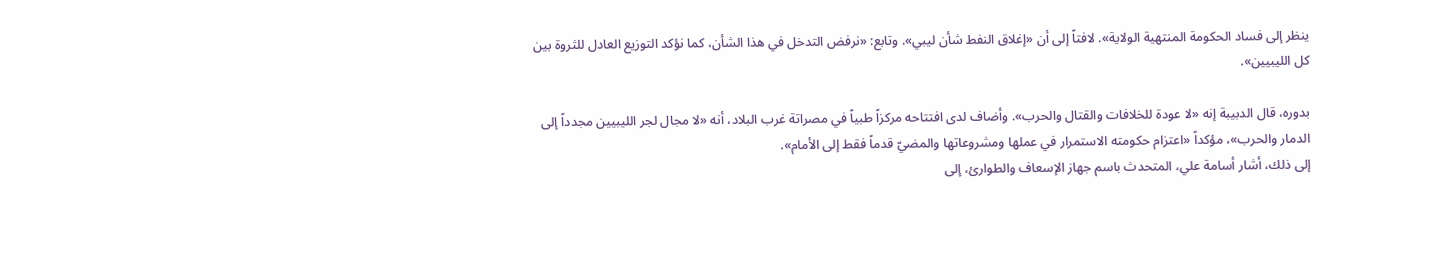ينظر إلى فساد الحكومة المنتهية الولاية». لافتاً إلى أن «إغلاق النفط شأن ليبي». وتابع: «نرفض التدخل في هذا الشأن، كما نؤكد التوزيع العادل للثروة بين كل الليبيين».

بدوره، قال الدبيبة إنه «لا عودة للخلافات والقتال والحرب». وأضاف لدى افتتاحه مركزاً طبياً في مصراتة غرب البلاد، أنه «لا مجال لجر الليبيين مجدداً إلى الدمار والحرب»، مؤكداً «اعتزام حكومته الاستمرار في عملها ومشروعاتها والمضيّ قدماً فقط إلى الأمام».
إلى ذلك، أشار أسامة علي، المتحدث باسم جهاز الإسعاف والطوارئ، إلى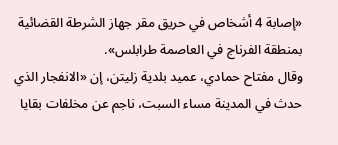«إصابة 4 أشخاص في حريق مقر جهاز الشرطة القضائية بمنطقة الفرناج في العاصمة طرابلس».
وقال مفتاح حمادي، عميد بلدية زليتن، إن «الانفجار الذي حدث في المدينة مساء السبت، ناجم عن مخلفات بقايا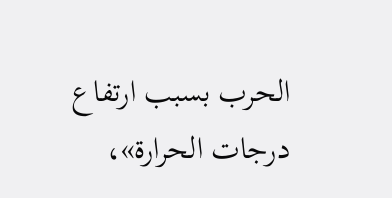الحرب بسبب ارتفاع درجات الحرارة»،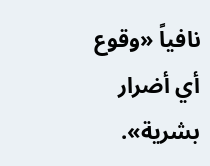نافياً «وقوع أي أضرار بشرية».